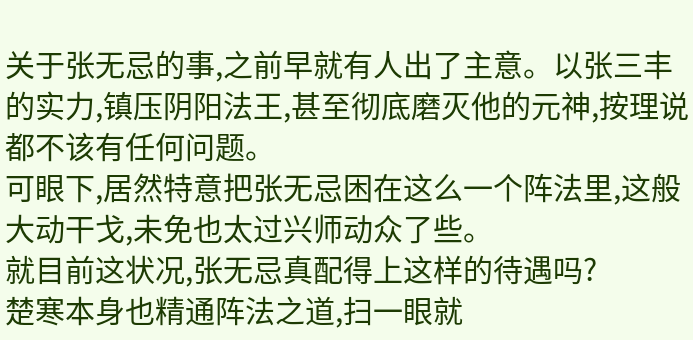关于张无忌的事,之前早就有人出了主意。以张三丰的实力,镇压阴阳法王,甚至彻底磨灭他的元神,按理说都不该有任何问题。
可眼下,居然特意把张无忌困在这么一个阵法里,这般大动干戈,未免也太过兴师动众了些。
就目前这状况,张无忌真配得上这样的待遇吗?
楚寒本身也精通阵法之道,扫一眼就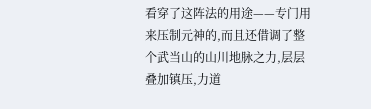看穿了这阵法的用途——专门用来压制元神的,而且还借调了整个武当山的山川地脉之力,层层叠加镇压,力道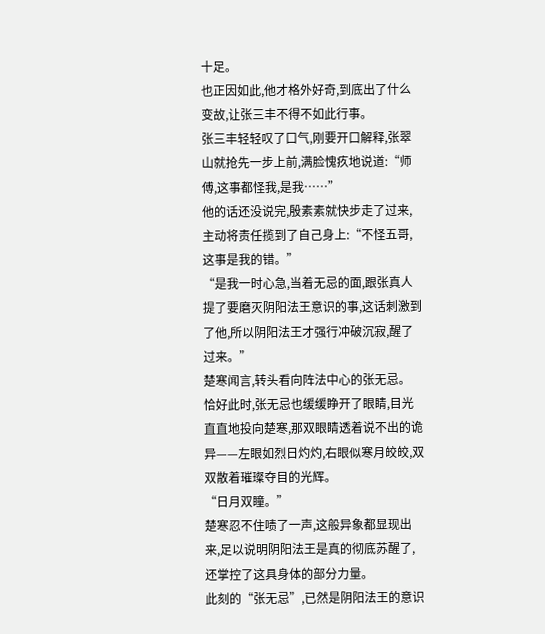十足。
也正因如此,他才格外好奇,到底出了什么变故,让张三丰不得不如此行事。
张三丰轻轻叹了口气,刚要开口解释,张翠山就抢先一步上前,满脸愧疚地说道:“师傅,这事都怪我,是我……”
他的话还没说完,殷素素就快步走了过来,主动将责任揽到了自己身上:“不怪五哥,这事是我的错。”
“是我一时心急,当着无忌的面,跟张真人提了要磨灭阴阳法王意识的事,这话刺激到了他,所以阴阳法王才强行冲破沉寂,醒了过来。”
楚寒闻言,转头看向阵法中心的张无忌。
恰好此时,张无忌也缓缓睁开了眼睛,目光直直地投向楚寒,那双眼睛透着说不出的诡异——左眼如烈日灼灼,右眼似寒月皎皎,双双散着璀璨夺目的光辉。
“日月双瞳。”
楚寒忍不住啧了一声,这般异象都显现出来,足以说明阴阳法王是真的彻底苏醒了,还掌控了这具身体的部分力量。
此刻的“张无忌”,已然是阴阳法王的意识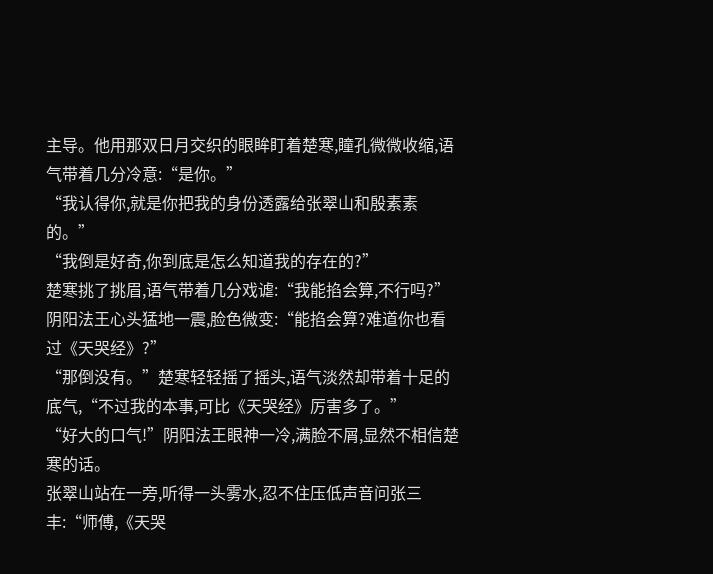主导。他用那双日月交织的眼眸盯着楚寒,瞳孔微微收缩,语气带着几分冷意:“是你。”
“我认得你,就是你把我的身份透露给张翠山和殷素素的。”
“我倒是好奇,你到底是怎么知道我的存在的?”
楚寒挑了挑眉,语气带着几分戏谑:“我能掐会算,不行吗?”
阴阳法王心头猛地一震,脸色微变:“能掐会算?难道你也看过《天哭经》?”
“那倒没有。”楚寒轻轻摇了摇头,语气淡然却带着十足的底气,“不过我的本事,可比《天哭经》厉害多了。”
“好大的口气!”阴阳法王眼神一冷,满脸不屑,显然不相信楚寒的话。
张翠山站在一旁,听得一头雾水,忍不住压低声音问张三丰:“师傅,《天哭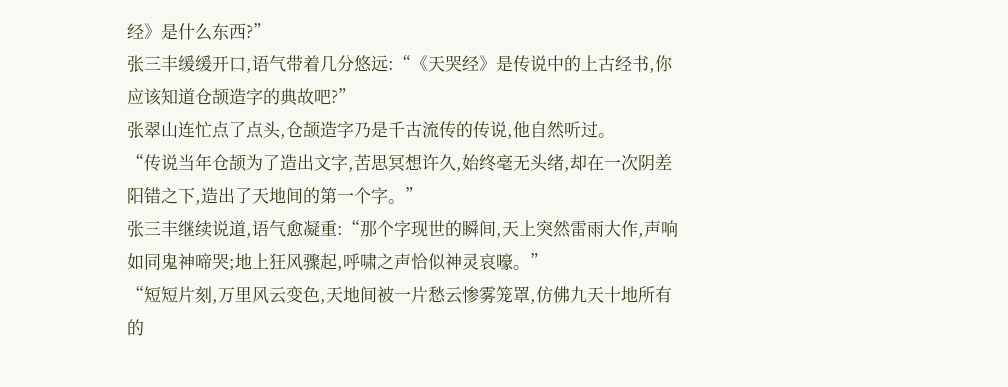经》是什么东西?”
张三丰缓缓开口,语气带着几分悠远:“《天哭经》是传说中的上古经书,你应该知道仓颉造字的典故吧?”
张翠山连忙点了点头,仓颉造字乃是千古流传的传说,他自然听过。
“传说当年仓颉为了造出文字,苦思冥想许久,始终毫无头绪,却在一次阴差阳错之下,造出了天地间的第一个字。”
张三丰继续说道,语气愈凝重:“那个字现世的瞬间,天上突然雷雨大作,声响如同鬼神啼哭;地上狂风骤起,呼啸之声恰似神灵哀嚎。”
“短短片刻,万里风云变色,天地间被一片愁云惨雾笼罩,仿佛九天十地所有的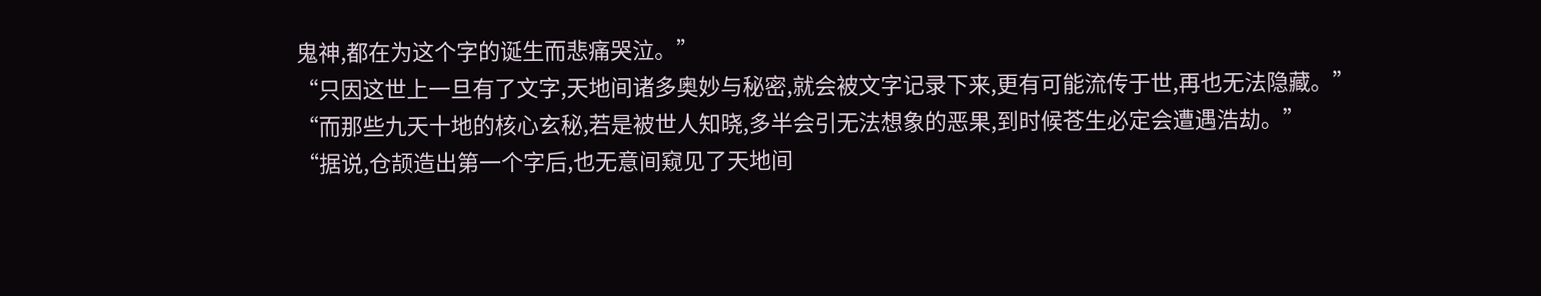鬼神,都在为这个字的诞生而悲痛哭泣。”
“只因这世上一旦有了文字,天地间诸多奥妙与秘密,就会被文字记录下来,更有可能流传于世,再也无法隐藏。”
“而那些九天十地的核心玄秘,若是被世人知晓,多半会引无法想象的恶果,到时候苍生必定会遭遇浩劫。”
“据说,仓颉造出第一个字后,也无意间窥见了天地间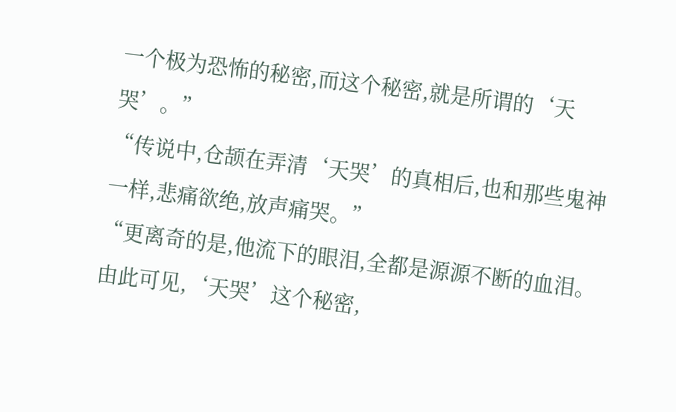一个极为恐怖的秘密,而这个秘密,就是所谓的‘天哭’。”
“传说中,仓颉在弄清‘天哭’的真相后,也和那些鬼神一样,悲痛欲绝,放声痛哭。”
“更离奇的是,他流下的眼泪,全都是源源不断的血泪。由此可见,‘天哭’这个秘密,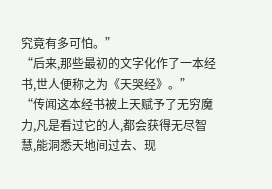究竟有多可怕。”
“后来,那些最初的文字化作了一本经书,世人便称之为《天哭经》。”
“传闻这本经书被上天赋予了无穷魔力,凡是看过它的人,都会获得无尽智慧,能洞悉天地间过去、现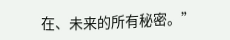在、未来的所有秘密。”